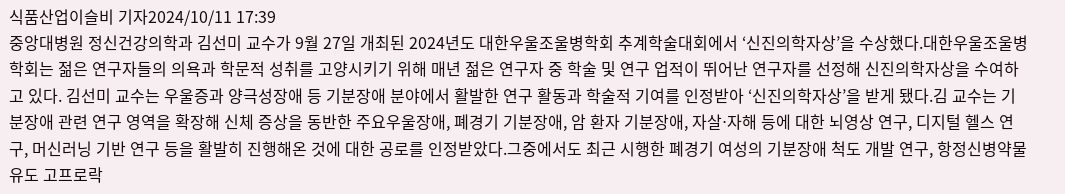식품산업이슬비 기자2024/10/11 17:39
중앙대병원 정신건강의학과 김선미 교수가 9월 27일 개최된 2024년도 대한우울조울병학회 추계학술대회에서 ‘신진의학자상’을 수상했다.대한우울조울병학회는 젊은 연구자들의 의욕과 학문적 성취를 고양시키기 위해 매년 젊은 연구자 중 학술 및 연구 업적이 뛰어난 연구자를 선정해 신진의학자상을 수여하고 있다. 김선미 교수는 우울증과 양극성장애 등 기분장애 분야에서 활발한 연구 활동과 학술적 기여를 인정받아 ‘신진의학자상’을 받게 됐다.김 교수는 기분장애 관련 연구 영역을 확장해 신체 증상을 동반한 주요우울장애, 폐경기 기분장애, 암 환자 기분장애, 자살⋅자해 등에 대한 뇌영상 연구, 디지털 헬스 연구, 머신러닝 기반 연구 등을 활발히 진행해온 것에 대한 공로를 인정받았다.그중에서도 최근 시행한 폐경기 여성의 기분장애 척도 개발 연구, 항정신병약물 유도 고프로락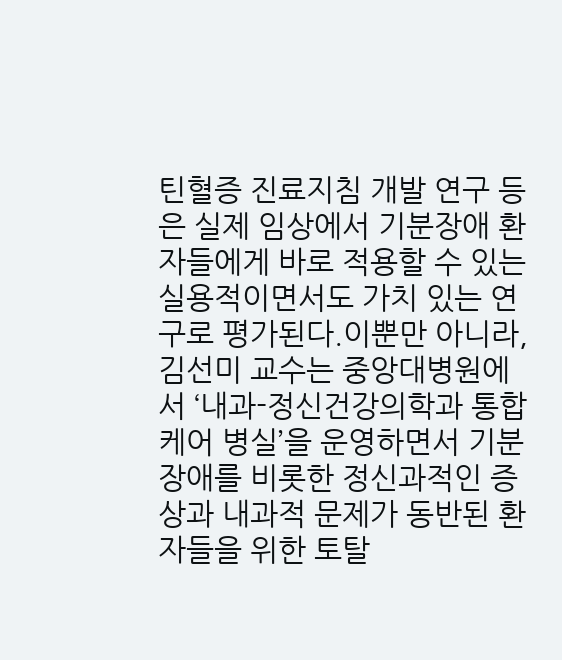틴혈증 진료지침 개발 연구 등은 실제 임상에서 기분장애 환자들에게 바로 적용할 수 있는 실용적이면서도 가치 있는 연구로 평가된다.이뿐만 아니라, 김선미 교수는 중앙대병원에서 ‘내과-정신건강의학과 통합케어 병실’을 운영하면서 기분장애를 비롯한 정신과적인 증상과 내과적 문제가 동반된 환자들을 위한 토탈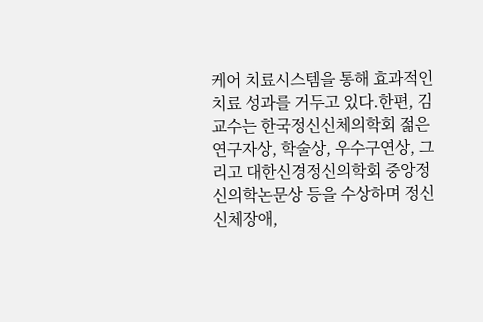케어 치료시스템을 통해 효과적인 치료 성과를 거두고 있다.한편, 김 교수는 한국정신신체의학회 젊은 연구자상, 학술상, 우수구연상, 그리고 대한신경정신의학회 중앙정신의학논문상 등을 수상하며 정신신체장애,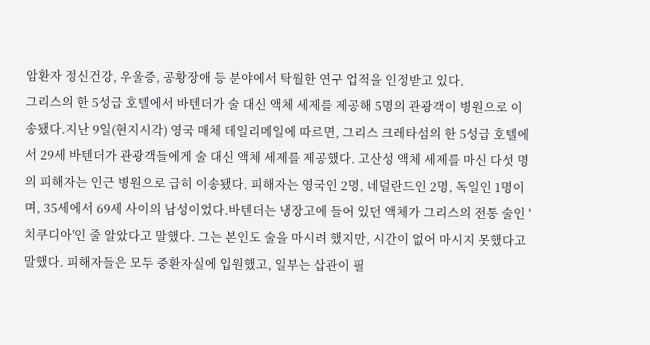암환자 정신건강, 우울증, 공황장애 등 분야에서 탁월한 연구 업적을 인정받고 있다.
그리스의 한 5성급 호텔에서 바텐더가 술 대신 액체 세제를 제공해 5명의 관광객이 병원으로 이송됐다.지난 9일(현지시각) 영국 매체 데일리메일에 따르면, 그리스 크레타섬의 한 5성급 호텔에서 29세 바텐더가 관광객들에게 술 대신 액체 세제를 제공했다. 고산성 액체 세제를 마신 다섯 명의 피해자는 인근 병원으로 급히 이송됐다. 피해자는 영국인 2명, 네덜란드인 2명, 독일인 1명이며, 35세에서 69세 사이의 남성이었다.바텐더는 냉장고에 들어 있던 액체가 그리스의 전통 술인 '치쿠디아'인 줄 알았다고 말했다. 그는 본인도 술을 마시려 했지만, 시간이 없어 마시지 못했다고 말했다. 피해자들은 모두 중환자실에 입원했고, 일부는 삽관이 필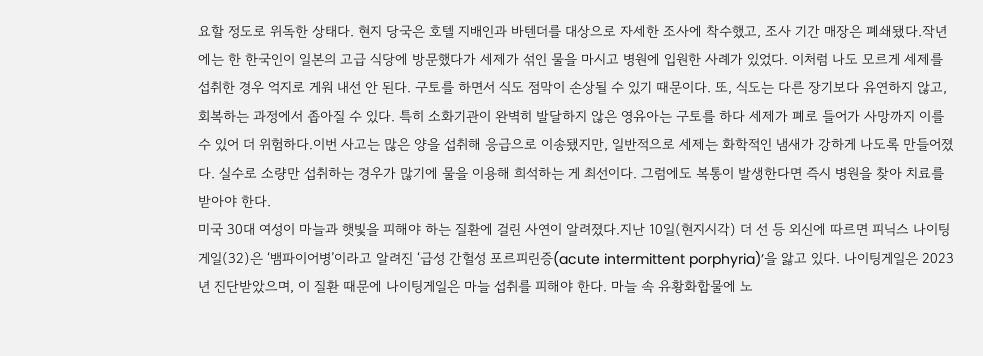요할 정도로 위독한 상태다. 현지 당국은 호텔 지배인과 바텐더를 대상으로 자세한 조사에 착수했고, 조사 기간 매장은 폐쇄됐다.작년에는 한 한국인이 일본의 고급 식당에 방문했다가 세제가 섞인 물을 마시고 병원에 입원한 사례가 있었다. 이처럼 나도 모르게 세제를 섭취한 경우 억지로 게워 내선 안 된다. 구토를 하면서 식도 점막이 손상될 수 있기 때문이다. 또, 식도는 다른 장기보다 유연하지 않고, 회복하는 과정에서 좁아질 수 있다. 특히 소화기관이 완벽히 발달하지 않은 영유아는 구토를 하다 세제가 폐로 들어가 사망까지 이를 수 있어 더 위험하다.이번 사고는 많은 양을 섭취해 응급으로 이송됐지만, 일반적으로 세제는 화학적인 냄새가 강하게 나도록 만들어졌다. 실수로 소량만 섭취하는 경우가 많기에 물을 이용해 희석하는 게 최선이다. 그럼에도 복통이 발생한다면 즉시 병원을 찾아 치료를 받아야 한다.
미국 30대 여성이 마늘과 햇빛을 피해야 하는 질환에 걸린 사연이 알려졌다.지난 10일(현지시각) 더 선 등 외신에 따르면 피닉스 나이팅게일(32)은 ‘뱀파이어병’이라고 알려진 ‘급성 간헐성 포르피린증(acute intermittent porphyria)’을 앓고 있다. 나이팅게일은 2023년 진단받았으며, 이 질환 때문에 나이팅게일은 마늘 섭취를 피해야 한다. 마늘 속 유황화합물에 노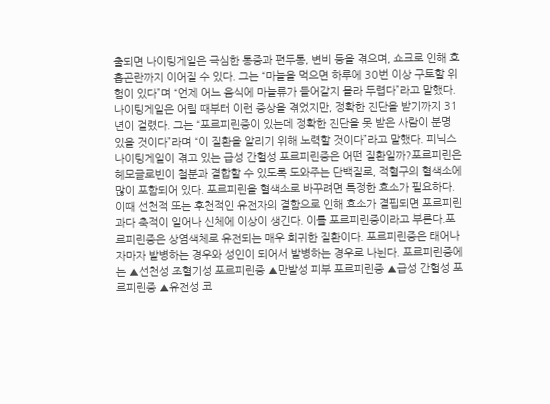출되면 나이팅게일은 극심한 통증과 편두통, 변비 등을 겪으며, 쇼크로 인해 호흡곤란까지 이어질 수 있다. 그는 “마늘을 먹으면 하루에 30번 이상 구토할 위험이 있다”며 “언제 어느 음식에 마늘류가 들어갈지 몰라 두렵다”라고 말했다. 나이팅게일은 어릴 때부터 이런 증상을 겪었지만, 정확한 진단을 받기까지 31년이 걸렸다. 그는 “포르피린증이 있는데 정확한 진단을 못 받은 사람이 분명 있을 것이다”라며 “이 질환을 알리기 위해 노력할 것이다”라고 말했다. 피닉스 나이팅게일이 겪고 있는 급성 간헐성 포르피린증은 어떤 질환일까?포르피린은 헤모글로빈이 철분과 결합할 수 있도록 도와주는 단백질로, 적혈구의 혈색소에 많이 포함되어 있다. 포르피린을 혈색소로 바꾸려면 특정한 효소가 필요하다. 이때 선천적 또는 후천적인 유전자의 결함으로 인해 효소가 결핍되면 포르피린 과다 축적이 일어나 신체에 이상이 생긴다. 이를 포르피린증이라고 부른다.포르피린증은 상염색체로 유전되는 매우 희귀한 질환이다. 포르피린증은 태어나자마자 발병하는 경우와 성인이 되어서 발병하는 경우로 나뉜다. 포르피린증에는 ▲선천성 조혈기성 포르피린증 ▲만발성 피부 포르피린증 ▲급성 간헐성 포르피린증 ▲유전성 코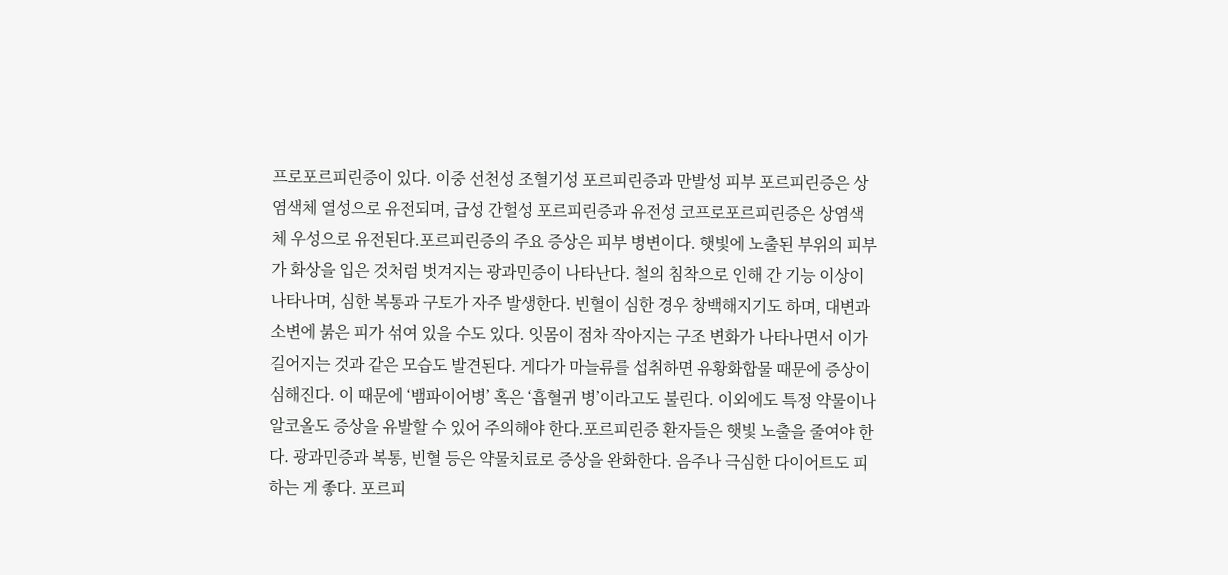프로포르피린증이 있다. 이중 선천성 조혈기성 포르피린증과 만발성 피부 포르피린증은 상염색체 열성으로 유전되며, 급성 간헐성 포르피린증과 유전성 코프로포르피린증은 상염색체 우성으로 유전된다.포르피린증의 주요 증상은 피부 병변이다. 햇빛에 노출된 부위의 피부가 화상을 입은 것처럼 벗겨지는 광과민증이 나타난다. 철의 침착으로 인해 간 기능 이상이 나타나며, 심한 복통과 구토가 자주 발생한다. 빈혈이 심한 경우 창백해지기도 하며, 대변과 소변에 붉은 피가 섞여 있을 수도 있다. 잇몸이 점차 작아지는 구조 변화가 나타나면서 이가 길어지는 것과 같은 모습도 발견된다. 게다가 마늘류를 섭취하면 유황화합물 때문에 증상이 심해진다. 이 때문에 ‘뱀파이어병’ 혹은 ‘흡혈귀 병’이라고도 불린다. 이외에도 특정 약물이나 알코올도 증상을 유발할 수 있어 주의해야 한다.포르피린증 환자들은 햇빛 노출을 줄여야 한다. 광과민증과 복통, 빈혈 등은 약물치료로 증상을 완화한다. 음주나 극심한 다이어트도 피하는 게 좋다. 포르피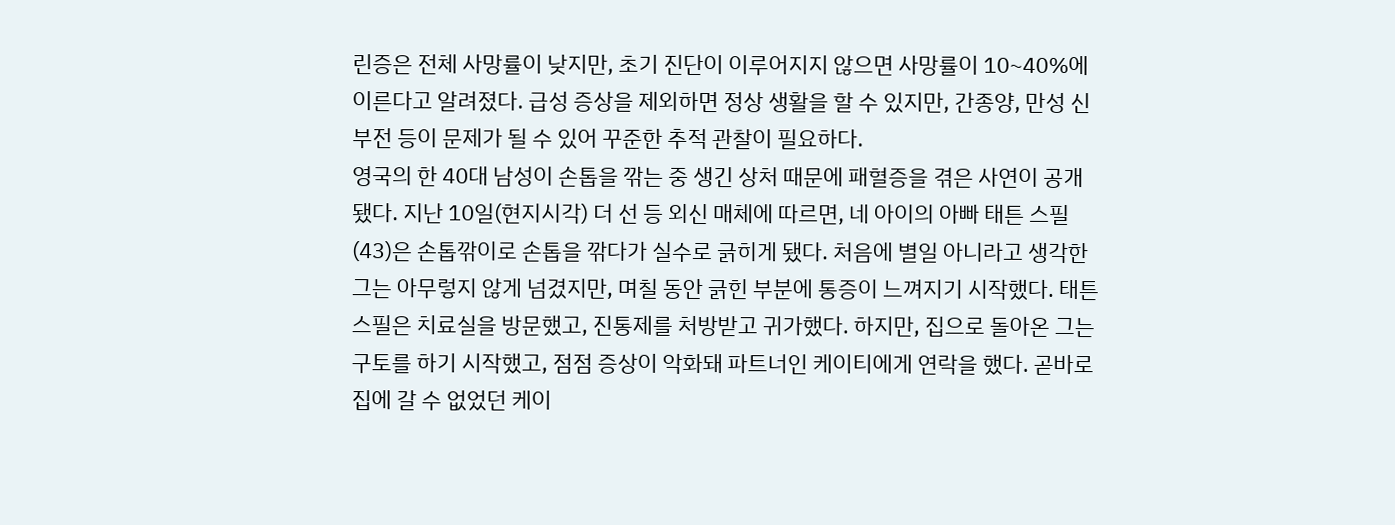린증은 전체 사망률이 낮지만, 초기 진단이 이루어지지 않으면 사망률이 10~40%에 이른다고 알려졌다. 급성 증상을 제외하면 정상 생활을 할 수 있지만, 간종양, 만성 신부전 등이 문제가 될 수 있어 꾸준한 추적 관찰이 필요하다.
영국의 한 40대 남성이 손톱을 깎는 중 생긴 상처 때문에 패혈증을 겪은 사연이 공개됐다. 지난 10일(현지시각) 더 선 등 외신 매체에 따르면, 네 아이의 아빠 태튼 스필(43)은 손톱깎이로 손톱을 깎다가 실수로 긁히게 됐다. 처음에 별일 아니라고 생각한 그는 아무렇지 않게 넘겼지만, 며칠 동안 긁힌 부분에 통증이 느껴지기 시작했다. 태튼 스필은 치료실을 방문했고, 진통제를 처방받고 귀가했다. 하지만, 집으로 돌아온 그는 구토를 하기 시작했고, 점점 증상이 악화돼 파트너인 케이티에게 연락을 했다. 곧바로 집에 갈 수 없었던 케이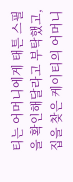티는 어머니에게 태튼 스필을 확인해달라고 부탁했고, 집을 찾은 케이티의 어머니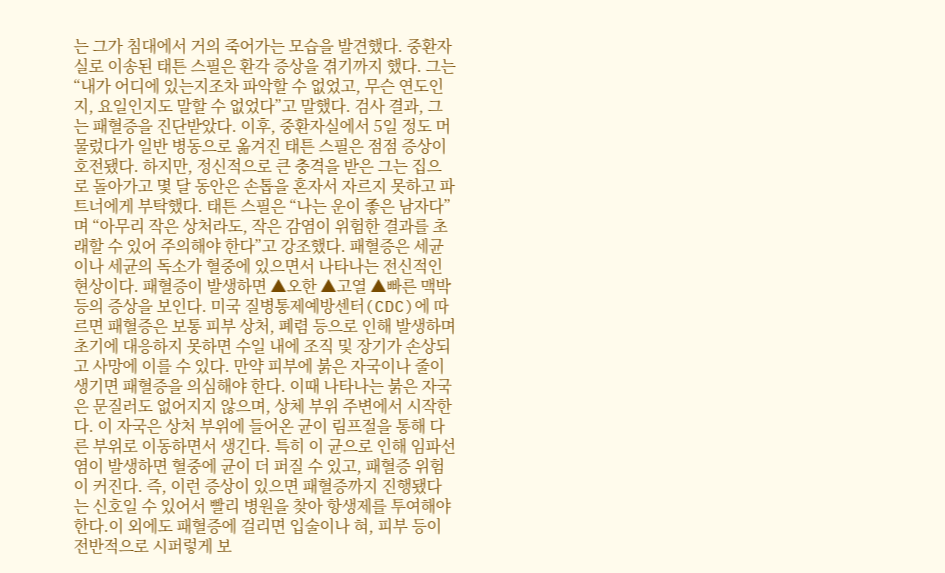는 그가 침대에서 거의 죽어가는 모습을 발견했다. 중환자실로 이송된 태튼 스필은 환각 증상을 겪기까지 했다. 그는 “내가 어디에 있는지조차 파악할 수 없었고, 무슨 연도인지, 요일인지도 말할 수 없었다”고 말했다. 검사 결과, 그는 패혈증을 진단받았다. 이후, 중환자실에서 5일 정도 머물렀다가 일반 병동으로 옮겨진 태튼 스필은 점점 증상이 호전됐다. 하지만, 정신적으로 큰 충격을 받은 그는 집으로 돌아가고 몇 달 동안은 손톱을 혼자서 자르지 못하고 파트너에게 부탁했다. 태튼 스필은 “나는 운이 좋은 남자다”며 “아무리 작은 상처라도, 작은 감염이 위험한 결과를 초래할 수 있어 주의해야 한다”고 강조했다. 패혈증은 세균이나 세균의 독소가 혈중에 있으면서 나타나는 전신적인 현상이다. 패혈증이 발생하면 ▲오한 ▲고열 ▲빠른 맥박 등의 증상을 보인다. 미국 질병통제예방센터(CDC)에 따르면 패혈증은 보통 피부 상처, 폐렴 등으로 인해 발생하며 초기에 대응하지 못하면 수일 내에 조직 및 장기가 손상되고 사망에 이를 수 있다. 만약 피부에 붉은 자국이나 줄이 생기면 패혈증을 의심해야 한다. 이때 나타나는 붉은 자국은 문질러도 없어지지 않으며, 상체 부위 주변에서 시작한다. 이 자국은 상처 부위에 들어온 균이 림프절을 통해 다른 부위로 이동하면서 생긴다. 특히 이 균으로 인해 임파선염이 발생하면 혈중에 균이 더 퍼질 수 있고, 패혈증 위험이 커진다. 즉, 이런 증상이 있으면 패혈증까지 진행됐다는 신호일 수 있어서 빨리 병원을 찾아 항생제를 투여해야 한다.이 외에도 패혈증에 걸리면 입술이나 혀, 피부 등이 전반적으로 시퍼렇게 보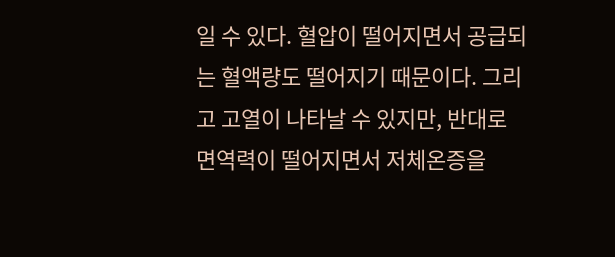일 수 있다. 혈압이 떨어지면서 공급되는 혈액량도 떨어지기 때문이다. 그리고 고열이 나타날 수 있지만, 반대로 면역력이 떨어지면서 저체온증을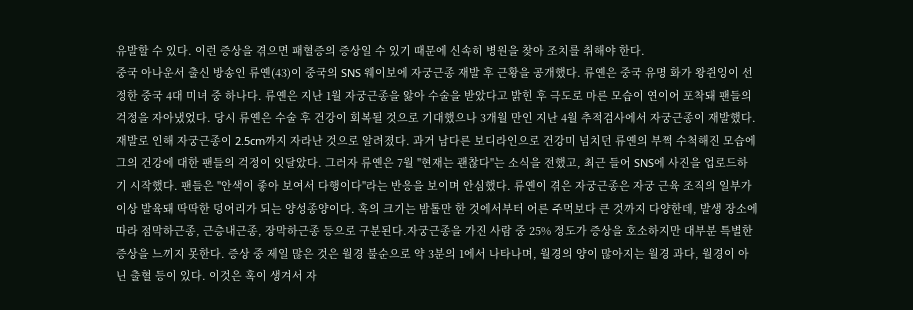유발할 수 있다. 이런 증상을 겪으면 패혈증의 증상일 수 있기 때문에 신속히 병원을 찾아 조치를 취해야 한다.
중국 아나운서 출신 방송인 류옌(43)이 중국의 SNS 웨이보에 자궁근종 재발 후 근황을 공개했다. 류옌은 중국 유명 화가 왕쥔잉이 선정한 중국 4대 미녀 중 하나다. 류옌은 지난 1월 자궁근종을 앓아 수술을 받았다고 밝힌 후 극도로 마른 모습이 연이어 포착돼 팬들의 걱정을 자아냈었다. 당시 류옌은 수술 후 건강이 회복될 것으로 기대했으나 3개월 만인 지난 4월 추적검사에서 자궁근종이 재발했다. 재발로 인해 자궁근종이 2.5cm까지 자라난 것으로 알려졌다. 과거 남다른 보디라인으로 건강미 넘치던 류옌의 부쩍 수척해진 모습에 그의 건강에 대한 팬들의 걱정이 잇달았다. 그러자 류옌은 7월 "현재는 괜찮다"는 소식을 전했고, 최근 들어 SNS에 사진을 업로드하기 시작했다. 팬들은 "안색이 좋아 보여서 다행이다"라는 반응을 보이며 안심했다. 류옌이 겪은 자궁근종은 자궁 근육 조직의 일부가 이상 발육돼 딱딱한 덩어리가 되는 양성종양이다. 혹의 크기는 밤톨만 한 것에서부터 어른 주먹보다 큰 것까지 다양한데, 발생 장소에 따라 점막하근종, 근층내근종, 장막하근종 등으로 구분된다.자궁근종을 가진 사람 중 25% 정도가 증상을 호소하지만 대부분 특별한 증상을 느끼지 못한다. 증상 중 제일 많은 것은 월경 불순으로 약 3분의 1에서 나타나며, 월경의 양이 많아지는 월경 과다, 월경이 아닌 출혈 등이 있다. 이것은 혹이 생겨서 자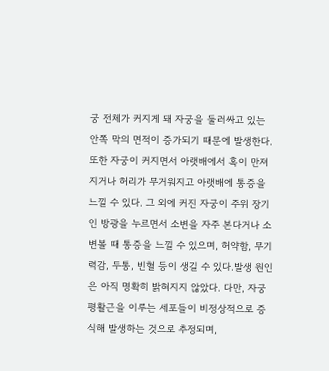궁 전체가 커지게 돼 자궁을 둘러싸고 있는 안쪽 막의 면적이 증가되기 때문에 발생한다. 또한 자궁이 커지면서 아랫배에서 혹이 만져지거나 허리가 무거워지고 아랫배에 통증을 느낄 수 있다. 그 외에 커진 자궁이 주위 장기인 방광을 누르면서 소변을 자주 본다거나 소변볼 때 통증을 느낄 수 있으며, 허약함, 무기력감, 두통, 빈혈 등이 생길 수 있다.발생 원인은 아직 명확히 밝혀지지 않았다. 다만, 자궁 평활근을 이루는 세포들이 비정상적으로 증식해 발생하는 것으로 추정되며,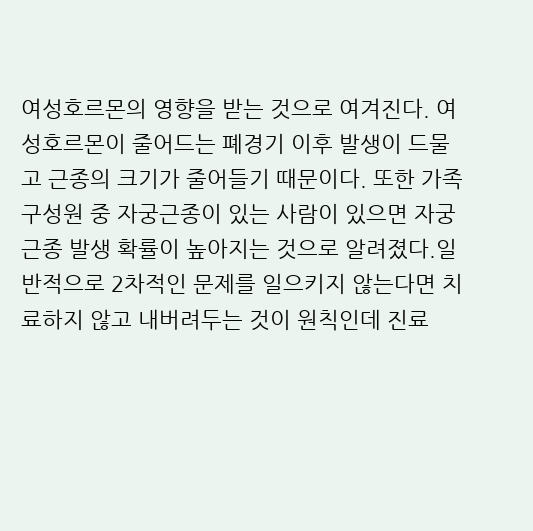여성호르몬의 영향을 받는 것으로 여겨진다. 여성호르몬이 줄어드는 폐경기 이후 발생이 드물고 근종의 크기가 줄어들기 때문이다. 또한 가족구성원 중 자궁근종이 있는 사람이 있으면 자궁근종 발생 확률이 높아지는 것으로 알려졌다.일반적으로 2차적인 문제를 일으키지 않는다면 치료하지 않고 내버려두는 것이 원칙인데 진료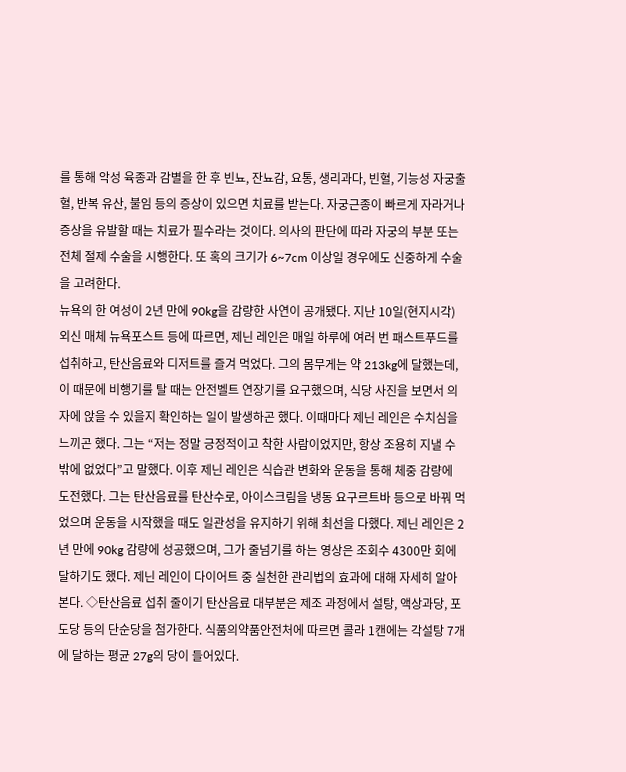를 통해 악성 육종과 감별을 한 후 빈뇨, 잔뇨감, 요통, 생리과다, 빈혈, 기능성 자궁출혈, 반복 유산, 불임 등의 증상이 있으면 치료를 받는다. 자궁근종이 빠르게 자라거나 증상을 유발할 때는 치료가 필수라는 것이다. 의사의 판단에 따라 자궁의 부분 또는 전체 절제 수술을 시행한다. 또 혹의 크기가 6~7cm 이상일 경우에도 신중하게 수술을 고려한다.
뉴욕의 한 여성이 2년 만에 90kg을 감량한 사연이 공개됐다. 지난 10일(현지시각) 외신 매체 뉴욕포스트 등에 따르면, 제닌 레인은 매일 하루에 여러 번 패스트푸드를 섭취하고, 탄산음료와 디저트를 즐겨 먹었다. 그의 몸무게는 약 213kg에 달했는데, 이 때문에 비행기를 탈 때는 안전벨트 연장기를 요구했으며, 식당 사진을 보면서 의자에 앉을 수 있을지 확인하는 일이 발생하곤 했다. 이때마다 제닌 레인은 수치심을 느끼곤 했다. 그는 “저는 정말 긍정적이고 착한 사람이었지만, 항상 조용히 지낼 수밖에 없었다”고 말했다. 이후 제닌 레인은 식습관 변화와 운동을 통해 체중 감량에 도전했다. 그는 탄산음료를 탄산수로, 아이스크림을 냉동 요구르트바 등으로 바꿔 먹었으며 운동을 시작했을 때도 일관성을 유지하기 위해 최선을 다했다. 제닌 레인은 2년 만에 90kg 감량에 성공했으며, 그가 줄넘기를 하는 영상은 조회수 4300만 회에 달하기도 했다. 제닌 레인이 다이어트 중 실천한 관리법의 효과에 대해 자세히 알아본다. ◇탄산음료 섭취 줄이기 탄산음료 대부분은 제조 과정에서 설탕, 액상과당, 포도당 등의 단순당을 첨가한다. 식품의약품안전처에 따르면 콜라 1캔에는 각설탕 7개에 달하는 평균 27g의 당이 들어있다.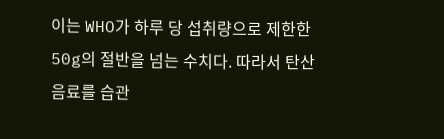이는 WHO가 하루 당 섭취량으로 제한한 50g의 절반을 넘는 수치다. 따라서 탄산음료를 습관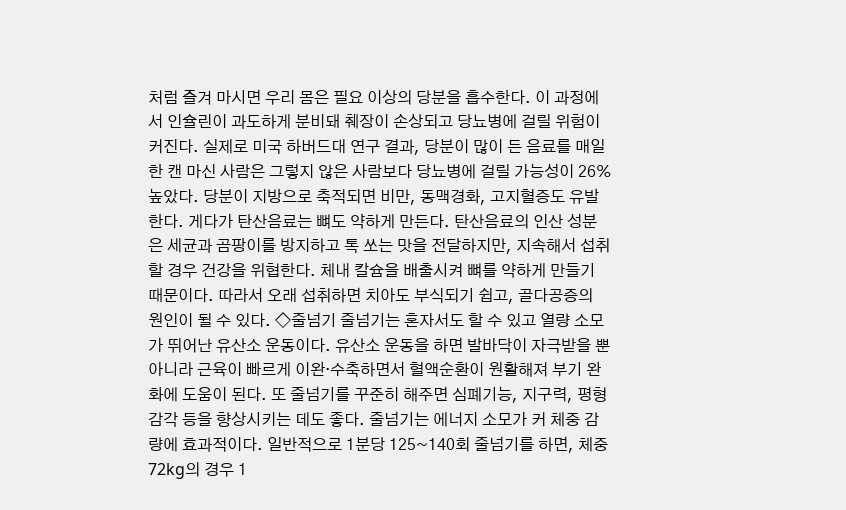처럼 즐겨 마시면 우리 몸은 필요 이상의 당분을 흡수한다. 이 과정에서 인슐린이 과도하게 분비돼 췌장이 손상되고 당뇨병에 걸릴 위험이 커진다. 실제로 미국 하버드대 연구 결과, 당분이 많이 든 음료를 매일 한 캔 마신 사람은 그렇지 않은 사람보다 당뇨병에 걸릴 가능성이 26% 높았다. 당분이 지방으로 축적되면 비만, 동맥경화, 고지혈증도 유발한다. 게다가 탄산음료는 뼈도 약하게 만든다. 탄산음료의 인산 성분은 세균과 곰팡이를 방지하고 톡 쏘는 맛을 전달하지만, 지속해서 섭취할 경우 건강을 위협한다. 체내 칼슘을 배출시켜 뼈를 약하게 만들기 때문이다. 따라서 오래 섭취하면 치아도 부식되기 쉽고, 골다공증의 원인이 될 수 있다. ◇줄넘기 줄넘기는 혼자서도 할 수 있고 열량 소모가 뛰어난 유산소 운동이다. 유산소 운동을 하면 발바닥이 자극받을 뿐 아니라 근육이 빠르게 이완‧수축하면서 혈액순환이 원활해져 부기 완화에 도움이 된다. 또 줄넘기를 꾸준히 해주면 심폐기능, 지구력, 평형감각 등을 향상시키는 데도 좋다. 줄넘기는 에너지 소모가 커 체중 감량에 효과적이다. 일반적으로 1분당 125~140회 줄넘기를 하면, 체중 72kg의 경우 1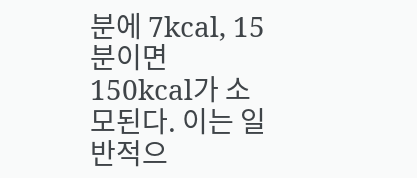분에 7kcal, 15분이면 150kcal가 소모된다. 이는 일반적으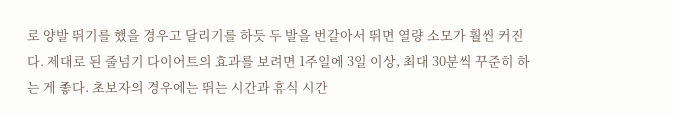로 양발 뛰기를 했을 경우고 달리기를 하듯 두 발을 번갈아서 뛰면 열량 소모가 훨씬 커진다. 제대로 된 줄넘기 다이어트의 효과를 보려면 1주일에 3일 이상, 최대 30분씩 꾸준히 하는 게 좋다. 초보자의 경우에는 뛰는 시간과 휴식 시간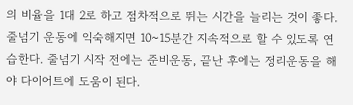의 비율을 1대 2로 하고 점차적으로 뛰는 시간을 늘리는 것이 좋다. 줄넘기 운동에 익숙해지면 10~15분간 지속적으로 할 수 있도록 연습한다. 줄넘기 시작 전에는 준비운동, 끝난 후에는 정리운동을 해야 다이어트에 도움이 된다.